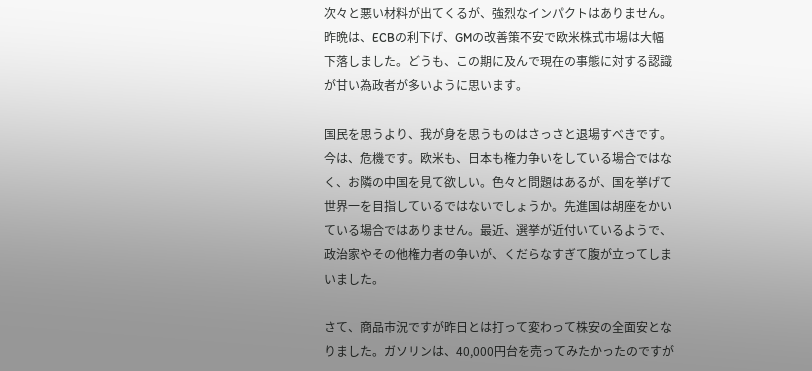次々と悪い材料が出てくるが、強烈なインパクトはありません。昨晩は、ECBの利下げ、GMの改善策不安で欧米株式市場は大幅下落しました。どうも、この期に及んで現在の事態に対する認識が甘い為政者が多いように思います。

国民を思うより、我が身を思うものはさっさと退場すべきです。今は、危機です。欧米も、日本も権力争いをしている場合ではなく、お隣の中国を見て欲しい。色々と問題はあるが、国を挙げて世界一を目指しているではないでしょうか。先進国は胡座をかいている場合ではありません。最近、選挙が近付いているようで、政治家やその他権力者の争いが、くだらなすぎて腹が立ってしまいました。

さて、商品市況ですが昨日とは打って変わって株安の全面安となりました。ガソリンは、40,000円台を売ってみたかったのですが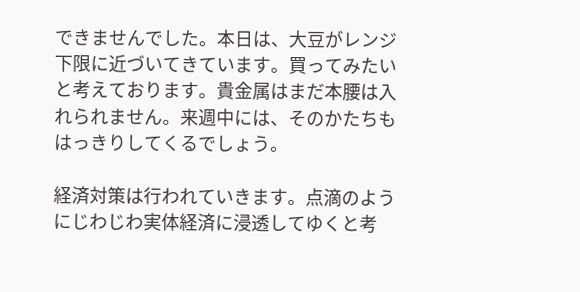できませんでした。本日は、大豆がレンジ下限に近づいてきています。買ってみたいと考えております。貴金属はまだ本腰は入れられません。来週中には、そのかたちもはっきりしてくるでしょう。

経済対策は行われていきます。点滴のようにじわじわ実体経済に浸透してゆくと考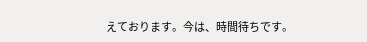えております。今は、時間待ちです。